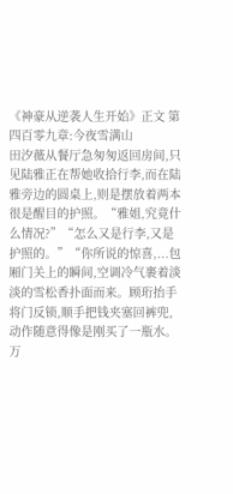《神豪从逆袭人生开始》正文 第四百零九章:今夜雪满山
田汐薇从餐厅急匆匆返回房间,只见陆雅正在帮她收拾行李,而在陆雅旁边的圆桌上,则是摆放着两本很是醒目的护照。“雅姐,究竟什么情况?”“怎么又是行李,又是护照的。”“你所说的惊喜,...包厢门关上的瞬间,空调冷气裹着淡淡的雪松香扑面而来。顾珩抬手将门反锁,顺手把钱夹塞回裤兜,动作随意得像是刚买了一瓶水。万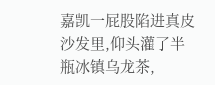嘉凯一屁股陷进真皮沙发里,仰头灌了半瓶冰镇乌龙茶,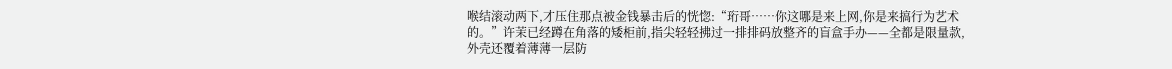喉结滚动两下,才压住那点被金钱暴击后的恍惚:“珩哥……你这哪是来上网,你是来搞行为艺术的。”许茉已经蹲在角落的矮柜前,指尖轻轻拂过一排排码放整齐的盲盒手办——全都是限量款,外壳还覆着薄薄一层防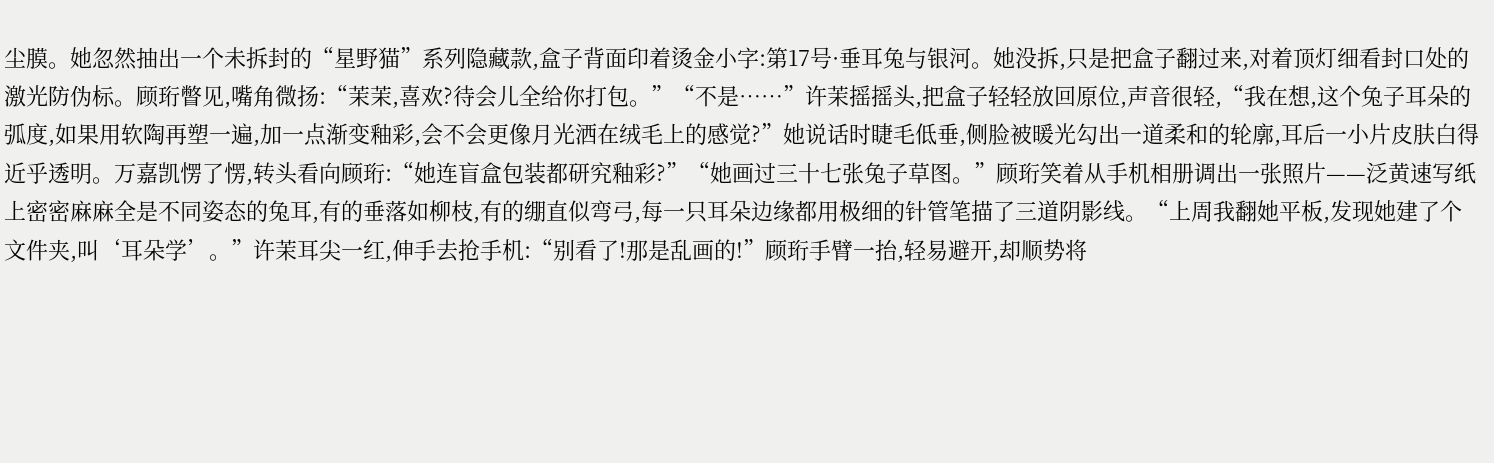尘膜。她忽然抽出一个未拆封的“星野猫”系列隐藏款,盒子背面印着烫金小字:第17号·垂耳兔与银河。她没拆,只是把盒子翻过来,对着顶灯细看封口处的激光防伪标。顾珩瞥见,嘴角微扬:“茉茉,喜欢?待会儿全给你打包。”“不是……”许茉摇摇头,把盒子轻轻放回原位,声音很轻,“我在想,这个兔子耳朵的弧度,如果用软陶再塑一遍,加一点渐变釉彩,会不会更像月光洒在绒毛上的感觉?”她说话时睫毛低垂,侧脸被暖光勾出一道柔和的轮廓,耳后一小片皮肤白得近乎透明。万嘉凯愣了愣,转头看向顾珩:“她连盲盒包装都研究釉彩?”“她画过三十七张兔子草图。”顾珩笑着从手机相册调出一张照片——泛黄速写纸上密密麻麻全是不同姿态的兔耳,有的垂落如柳枝,有的绷直似弯弓,每一只耳朵边缘都用极细的针管笔描了三道阴影线。“上周我翻她平板,发现她建了个文件夹,叫‘耳朵学’。”许茉耳尖一红,伸手去抢手机:“别看了!那是乱画的!”顾珩手臂一抬,轻易避开,却顺势将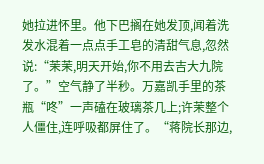她拉进怀里。他下巴搁在她发顶,闻着洗发水混着一点点手工皂的清甜气息,忽然说:“茉茉,明天开始,你不用去吉大九院了。”空气静了半秒。万嘉凯手里的茶瓶“咚”一声磕在玻璃茶几上;许茉整个人僵住,连呼吸都屏住了。“蒋院长那边,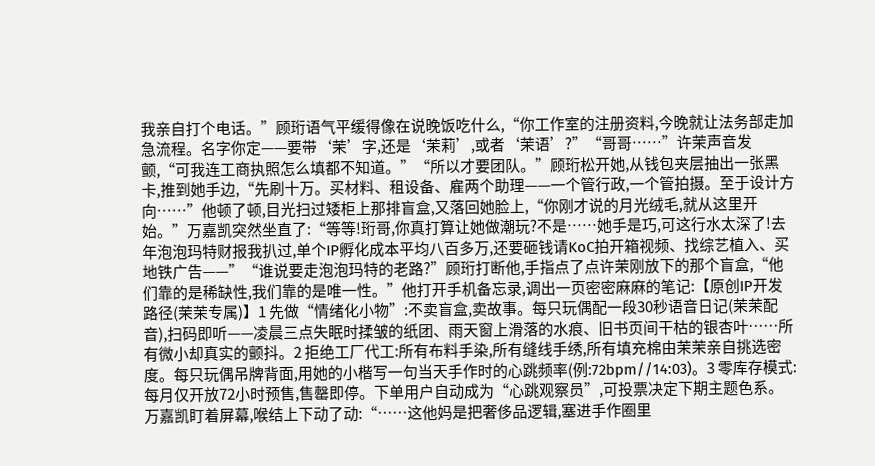我亲自打个电话。”顾珩语气平缓得像在说晚饭吃什么,“你工作室的注册资料,今晚就让法务部走加急流程。名字你定——要带‘茉’字,还是‘茉莉’,或者‘茉语’?”“哥哥……”许茉声音发颤,“可我连工商执照怎么填都不知道。”“所以才要团队。”顾珩松开她,从钱包夹层抽出一张黑卡,推到她手边,“先刷十万。买材料、租设备、雇两个助理——一个管行政,一个管拍摄。至于设计方向……”他顿了顿,目光扫过矮柜上那排盲盒,又落回她脸上,“你刚才说的月光绒毛,就从这里开始。”万嘉凯突然坐直了:“等等!珩哥,你真打算让她做潮玩?不是……她手是巧,可这行水太深了!去年泡泡玛特财报我扒过,单个IP孵化成本平均八百多万,还要砸钱请KoC拍开箱视频、找综艺植入、买地铁广告——”“谁说要走泡泡玛特的老路?”顾珩打断他,手指点了点许茉刚放下的那个盲盒,“他们靠的是稀缺性,我们靠的是唯一性。”他打开手机备忘录,调出一页密密麻麻的笔记:【原创IP开发路径(茉茉专属)】1 先做“情绪化小物”:不卖盲盒,卖故事。每只玩偶配一段30秒语音日记(茉茉配音),扫码即听——凌晨三点失眠时揉皱的纸团、雨天窗上滑落的水痕、旧书页间干枯的银杏叶……所有微小却真实的颤抖。2 拒绝工厂代工:所有布料手染,所有缝线手绣,所有填充棉由茉茉亲自挑选密度。每只玩偶吊牌背面,用她的小楷写一句当天手作时的心跳频率(例:72bpm//14:03)。3 零库存模式:每月仅开放72小时预售,售罄即停。下单用户自动成为“心跳观察员”,可投票决定下期主题色系。万嘉凯盯着屏幕,喉结上下动了动:“……这他妈是把奢侈品逻辑,塞进手作圈里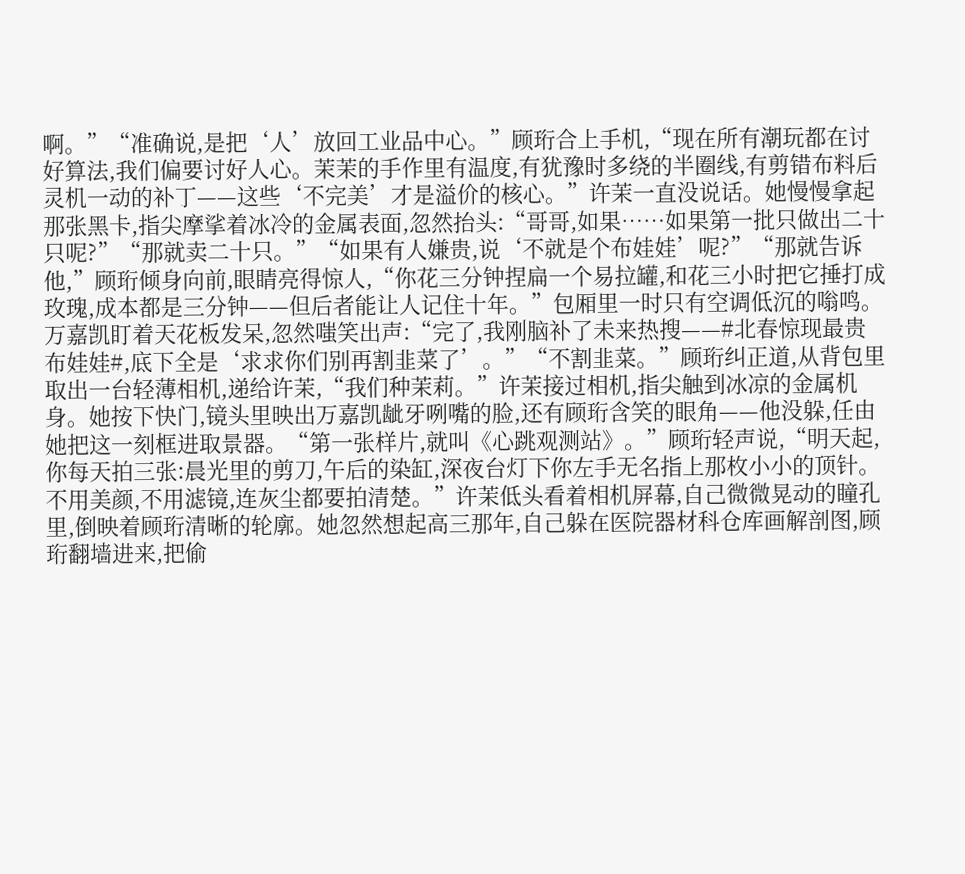啊。”“准确说,是把‘人’放回工业品中心。”顾珩合上手机,“现在所有潮玩都在讨好算法,我们偏要讨好人心。茉茉的手作里有温度,有犹豫时多绕的半圈线,有剪错布料后灵机一动的补丁——这些‘不完美’才是溢价的核心。”许茉一直没说话。她慢慢拿起那张黑卡,指尖摩挲着冰冷的金属表面,忽然抬头:“哥哥,如果……如果第一批只做出二十只呢?”“那就卖二十只。”“如果有人嫌贵,说‘不就是个布娃娃’呢?”“那就告诉他,”顾珩倾身向前,眼睛亮得惊人,“你花三分钟捏扁一个易拉罐,和花三小时把它捶打成玫瑰,成本都是三分钟——但后者能让人记住十年。”包厢里一时只有空调低沉的嗡鸣。万嘉凯盯着天花板发呆,忽然嗤笑出声:“完了,我刚脑补了未来热搜——#北春惊现最贵布娃娃#,底下全是‘求求你们别再割韭菜了’。”“不割韭菜。”顾珩纠正道,从背包里取出一台轻薄相机,递给许茉,“我们种茉莉。”许茉接过相机,指尖触到冰凉的金属机身。她按下快门,镜头里映出万嘉凯龇牙咧嘴的脸,还有顾珩含笑的眼角——他没躲,任由她把这一刻框进取景器。“第一张样片,就叫《心跳观测站》。”顾珩轻声说,“明天起,你每天拍三张:晨光里的剪刀,午后的染缸,深夜台灯下你左手无名指上那枚小小的顶针。不用美颜,不用滤镜,连灰尘都要拍清楚。”许茉低头看着相机屏幕,自己微微晃动的瞳孔里,倒映着顾珩清晰的轮廓。她忽然想起高三那年,自己躲在医院器材科仓库画解剖图,顾珩翻墙进来,把偷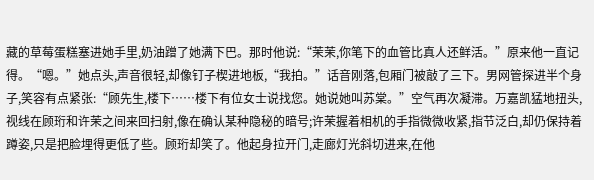藏的草莓蛋糕塞进她手里,奶油蹭了她满下巴。那时他说:“茉茉,你笔下的血管比真人还鲜活。”原来他一直记得。“嗯。”她点头,声音很轻,却像钉子楔进地板,“我拍。”话音刚落,包厢门被敲了三下。男网管探进半个身子,笑容有点紧张:“顾先生,楼下……楼下有位女士说找您。她说她叫苏棠。”空气再次凝滞。万嘉凯猛地扭头,视线在顾珩和许茉之间来回扫射,像在确认某种隐秘的暗号;许茉握着相机的手指微微收紧,指节泛白,却仍保持着蹲姿,只是把脸埋得更低了些。顾珩却笑了。他起身拉开门,走廊灯光斜切进来,在他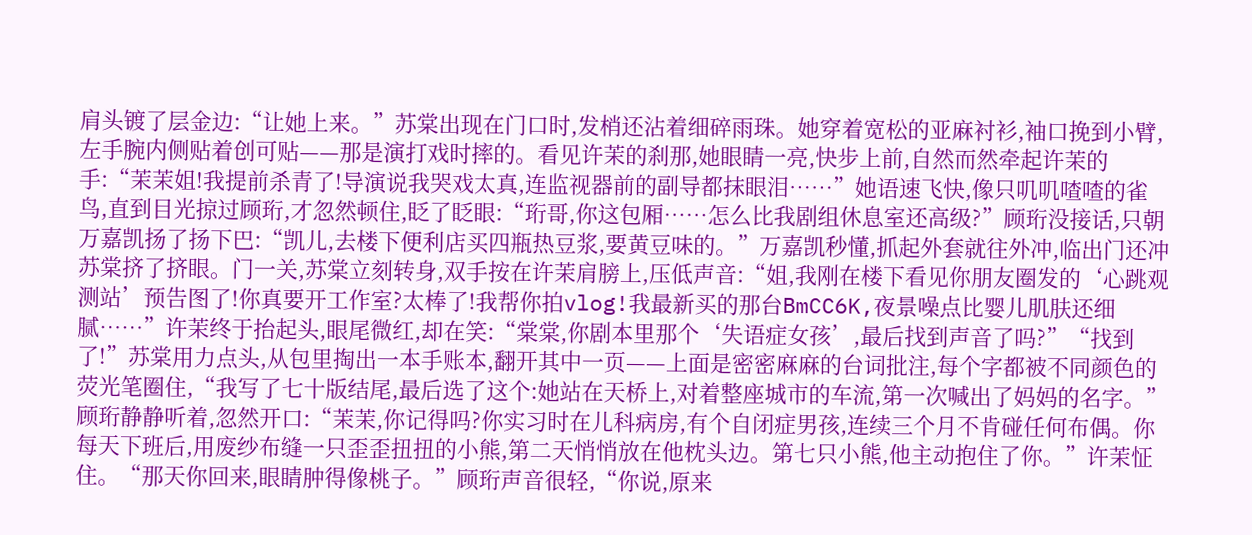肩头镀了层金边:“让她上来。”苏棠出现在门口时,发梢还沾着细碎雨珠。她穿着宽松的亚麻衬衫,袖口挽到小臂,左手腕内侧贴着创可贴——那是演打戏时摔的。看见许茉的刹那,她眼睛一亮,快步上前,自然而然牵起许茉的手:“茉茉姐!我提前杀青了!导演说我哭戏太真,连监视器前的副导都抹眼泪……”她语速飞快,像只叽叽喳喳的雀鸟,直到目光掠过顾珩,才忽然顿住,眨了眨眼:“珩哥,你这包厢……怎么比我剧组休息室还高级?”顾珩没接话,只朝万嘉凯扬了扬下巴:“凯儿,去楼下便利店买四瓶热豆浆,要黄豆味的。”万嘉凯秒懂,抓起外套就往外冲,临出门还冲苏棠挤了挤眼。门一关,苏棠立刻转身,双手按在许茉肩膀上,压低声音:“姐,我刚在楼下看见你朋友圈发的‘心跳观测站’预告图了!你真要开工作室?太棒了!我帮你拍vlog!我最新买的那台BmCC6K,夜景噪点比婴儿肌肤还细腻……”许茉终于抬起头,眼尾微红,却在笑:“棠棠,你剧本里那个‘失语症女孩’,最后找到声音了吗?”“找到了!”苏棠用力点头,从包里掏出一本手账本,翻开其中一页——上面是密密麻麻的台词批注,每个字都被不同颜色的荧光笔圈住,“我写了七十版结尾,最后选了这个:她站在天桥上,对着整座城市的车流,第一次喊出了妈妈的名字。”顾珩静静听着,忽然开口:“茉茉,你记得吗?你实习时在儿科病房,有个自闭症男孩,连续三个月不肯碰任何布偶。你每天下班后,用废纱布缝一只歪歪扭扭的小熊,第二天悄悄放在他枕头边。第七只小熊,他主动抱住了你。”许茉怔住。“那天你回来,眼睛肿得像桃子。”顾珩声音很轻,“你说,原来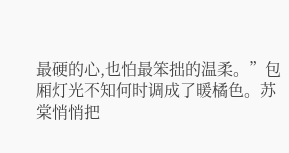最硬的心,也怕最笨拙的温柔。”包厢灯光不知何时调成了暖橘色。苏棠悄悄把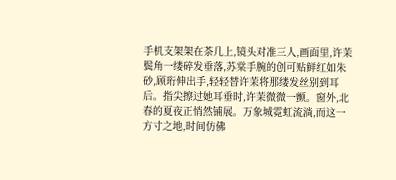手机支架架在茶几上,镜头对准三人,画面里,许茉鬓角一缕碎发垂落,苏棠手腕的创可贴鲜红如朱砂,顾珩伸出手,轻轻替许茉将那缕发丝别到耳后。指尖擦过她耳垂时,许茉微微一颤。窗外,北春的夏夜正悄然铺展。万象城霓虹流淌,而这一方寸之地,时间仿佛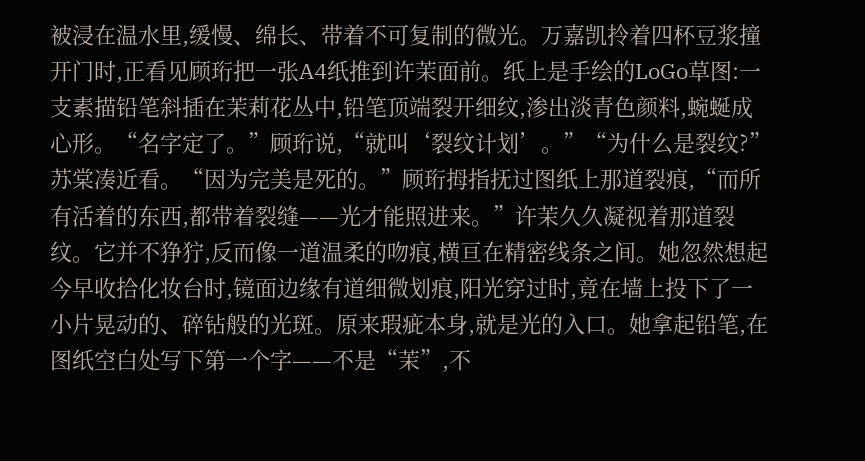被浸在温水里,缓慢、绵长、带着不可复制的微光。万嘉凯拎着四杯豆浆撞开门时,正看见顾珩把一张A4纸推到许茉面前。纸上是手绘的LoGo草图:一支素描铅笔斜插在茉莉花丛中,铅笔顶端裂开细纹,渗出淡青色颜料,蜿蜒成心形。“名字定了。”顾珩说,“就叫‘裂纹计划’。”“为什么是裂纹?”苏棠凑近看。“因为完美是死的。”顾珩拇指抚过图纸上那道裂痕,“而所有活着的东西,都带着裂缝——光才能照进来。”许茉久久凝视着那道裂纹。它并不狰狞,反而像一道温柔的吻痕,横亘在精密线条之间。她忽然想起今早收拾化妆台时,镜面边缘有道细微划痕,阳光穿过时,竟在墙上投下了一小片晃动的、碎钻般的光斑。原来瑕疵本身,就是光的入口。她拿起铅笔,在图纸空白处写下第一个字——不是“茉”,不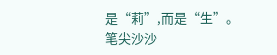是“莉”,而是“生”。笔尖沙沙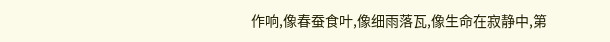作响,像春蚕食叶,像细雨落瓦,像生命在寂静中,第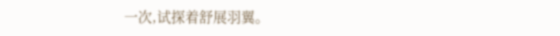一次,试探着舒展羽翼。